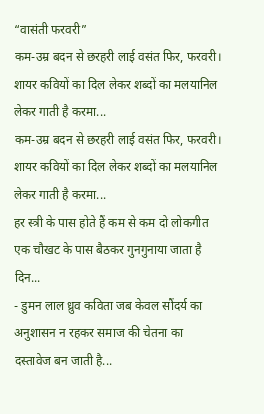“वासंती फरवरी”
कम-उम्र बदन से छरहरी लाई वसंत फिर, फरवरी। शायर कवियों का दिल लेकर शब्दों का मलयानिल लेकर गाती है करमा...
कम-उम्र बदन से छरहरी लाई वसंत फिर, फरवरी। शायर कवियों का दिल लेकर शब्दों का मलयानिल लेकर गाती है करमा...
हर स्त्री के पास होते हैं कम से कम दो लोकगीत एक चौखट के पास बैठकर गुनगुनाया जाता है दिन...
- डुमन लाल ध्रुव कविता जब केवल सौंदर्य का अनुशासन न रहकर समाज की चेतना का दस्तावेज बन जाती है...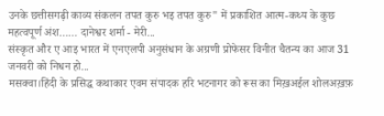उनके छत्तीसगढ़ी काव्य संकलन तपत कुरु भइ तपत कुरु" में प्रकाशित आत्म-कथ्य के कुछ महत्वपूर्ण अंश…… दानेश्वर शर्मा - मेरी...
संस्कृत और ए आइ भारत में एनएलपी अनुसंधान के अग्रणी प्रोफेसर विनीत चैतन्य का आज 31 जनवरी को निधन हो...
मसक्वा।हिंदी के प्रसिद्ध कथाकार एवम संपादक हरि भटनागर को रूस का मिख़अईल शोलअख़फ़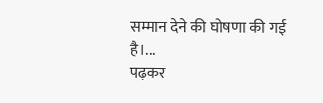सम्मान देने की घोषणा की गई है।...
पढ़कर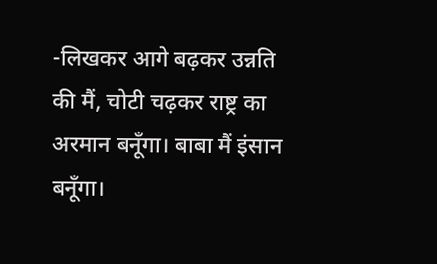-लिखकर आगे बढ़कर उन्नति की मैं, चोटी चढ़कर राष्ट्र का अरमान बनूँगा। बाबा मैं इंसान बनूँगा।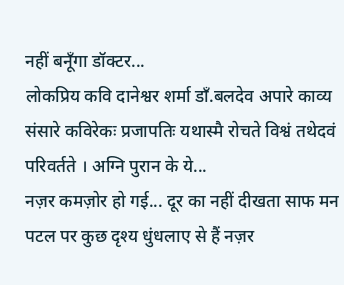नहीं बनूँगा डॉक्टर...
लोकप्रिय कवि दानेश्वर शर्मा डाँ.बलदेव अपारे काव्य संसारे कविरेकः प्रजापतिः यथास्मै रोचते विश्वं तथेदवं परिवर्तते । अग्नि पुरान के ये...
नज़र कमज़ोर हो गई... दूर का नहीं दीखता साफ मन पटल पर कुछ दृश्य धुंधलाए से हैं नज़र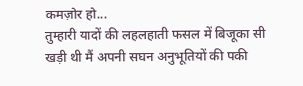कमज़ोर हो...
तुम्हारी यादों की लहलहाती फसल में बिजूका सी खड़ी थी मैं अपनी सघन अनुभूतियों की पकी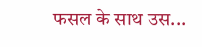फसल के साथ उस...